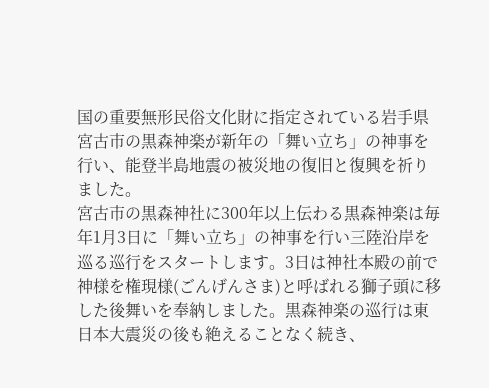国の重要無形民俗文化財に指定されている岩手県宮古市の黒森神楽が新年の「舞い立ち」の神事を行い、能登半島地震の被災地の復旧と復興を祈りました。
宮古市の黒森神社に300年以上伝わる黒森神楽は毎年1月3日に「舞い立ち」の神事を行い三陸沿岸を巡る巡行をスタートします。3日は神社本殿の前で神様を権現様(ごんげんさま)と呼ばれる獅子頭に移した後舞いを奉納しました。黒森神楽の巡行は東日本大震災の後も絶えることなく続き、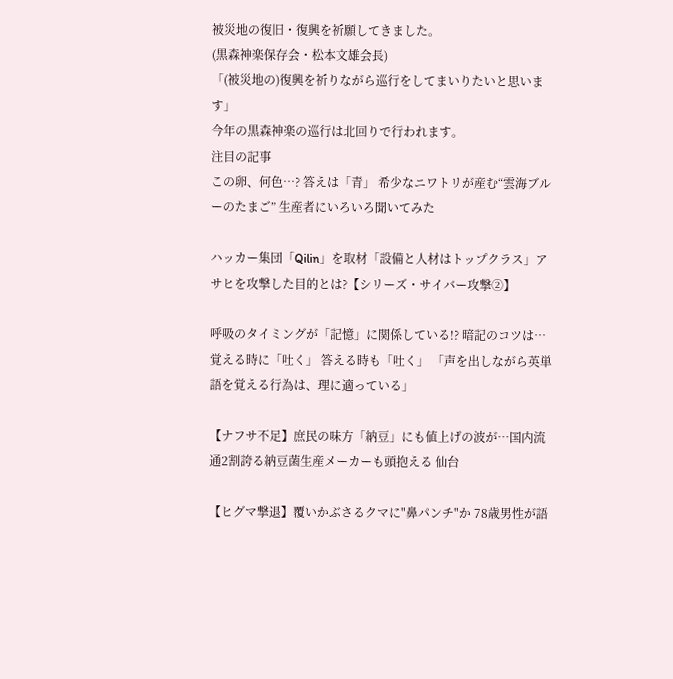被災地の復旧・復興を祈願してきました。
(黒森神楽保存会・松本文雄会長)
「(被災地の)復興を祈りながら巡行をしてまいりたいと思います」
今年の黒森神楽の巡行は北回りで行われます。
注目の記事
この卵、何色…? 答えは「青」 希少なニワトリが産む“雲海ブルーのたまご” 生産者にいろいろ聞いてみた

ハッカー集団「Qilin」を取材「設備と人材はトップクラス」アサヒを攻撃した目的とは?【シリーズ・サイバー攻撃②】

呼吸のタイミングが「記憶」に関係している!? 暗記のコツは…覚える時に「吐く」 答える時も「吐く」 「声を出しながら英単語を覚える行為は、理に適っている」

【ナフサ不足】庶民の味方「納豆」にも値上げの波が…国内流通2割誇る納豆菌生産メーカーも頭抱える 仙台

【ヒグマ撃退】覆いかぶさるクマに"鼻パンチ"か 78歳男性が語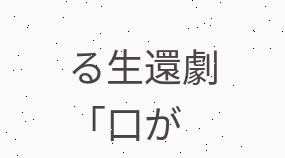る生還劇「口が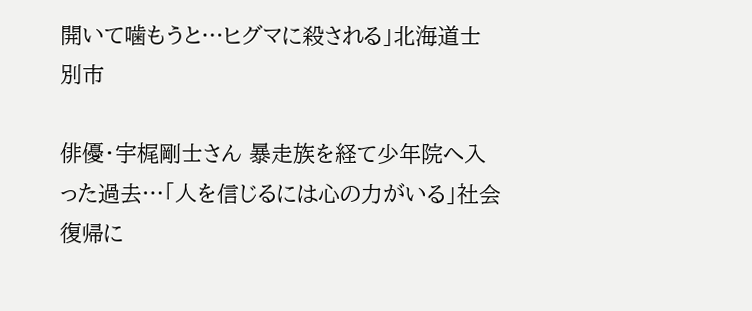開いて噛もうと…ヒグマに殺される」北海道士別市

俳優・宇梶剛士さん 暴走族を経て少年院へ入った過去…「人を信じるには心の力がいる」社会復帰に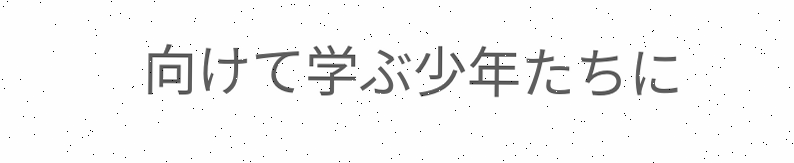向けて学ぶ少年たちに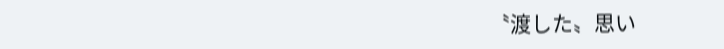〝渡した〟思い